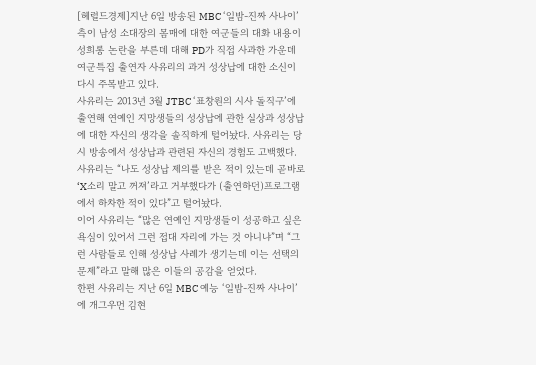[헤럴드경제]지난 6일 방송된 MBC ‘일밤-진짜 사나이’ 측이 남성 소대장의 몸매에 대한 여군들의 대화 내용이 성희롱 논란을 부른데 대해 PD가 직접 사과한 가운데 여군특집 출연자 사유리의 과거 성상납에 대한 소신이 다시 주목받고 있다.
사유리는 2013년 3월 JTBC ‘표창원의 시사 돌직구’에 출연해 연예인 지망생들의 성상납에 관한 실상과 성상납에 대한 자신의 생각을 솔직하게 털어놨다. 사유리는 당시 방송에서 성상납과 관련된 자신의 경험도 고백했다.
사유리는 “나도 성상납 제의를 받은 적이 있는데 곧바로 ‘X소리 말고 꺼져’라고 거부했다가 (출연하던)프로그램에서 하차한 적이 있다”고 털어놨다.
이어 사유리는 “많은 연예인 지망생들이 성공하고 싶은 욕심이 있어서 그런 접대 자리에 가는 것 아니냐”며 “그런 사람들로 인해 성상납 사례가 생기는데 이는 선택의 문제”라고 말해 많은 이들의 공감을 얻었다.
한편 사유리는 지난 6일 MBC 예능 ‘일밤-진짜 사나이’에 개그우먼 김현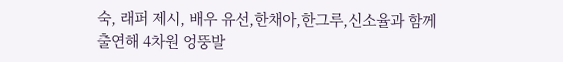숙, 래퍼 제시, 배우 유선,한채아,한그루,신소율과 함께 출연해 4차원 엉뚱발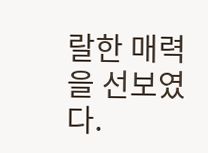랄한 매력을 선보였다.